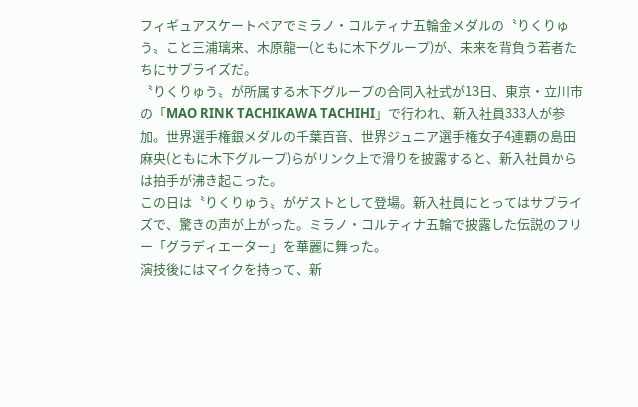フィギュアスケートペアでミラノ・コルティナ五輪金メダルの〝りくりゅう〟こと三浦璃来、木原龍一(ともに木下グループ)が、未来を背負う若者たちにサプライズだ。
〝りくりゅう〟が所属する木下グループの合同入社式が13日、東京・立川市の「MAO RINK TACHIKAWA TACHIHI」で行われ、新入社員333人が参加。世界選手権銀メダルの千葉百音、世界ジュニア選手権女子4連覇の島田麻央(ともに木下グループ)らがリンク上で滑りを披露すると、新入社員からは拍手が沸き起こった。
この日は〝りくりゅう〟がゲストとして登場。新入社員にとってはサプライズで、驚きの声が上がった。ミラノ・コルティナ五輪で披露した伝説のフリー「グラディエーター」を華麗に舞った。
演技後にはマイクを持って、新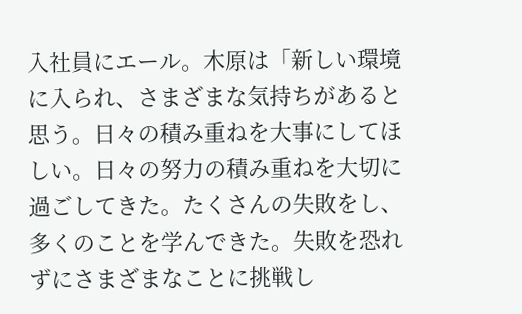入社員にエール。木原は「新しい環境に入られ、さまざまな気持ちがあると思う。日々の積み重ねを大事にしてほしい。日々の努力の積み重ねを大切に過ごしてきた。たくさんの失敗をし、多くのことを学んできた。失敗を恐れずにさまざまなことに挑戦し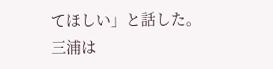てほしい」と話した。
三浦は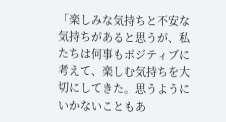「楽しみな気持ちと不安な気持ちがあると思うが、私たちは何事もポジティブに考えて、楽しむ気持ちを大切にしてきた。思うようにいかないこともあ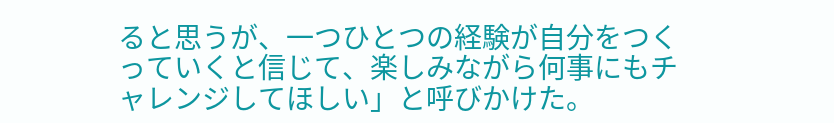ると思うが、一つひとつの経験が自分をつくっていくと信じて、楽しみながら何事にもチャレンジしてほしい」と呼びかけた。